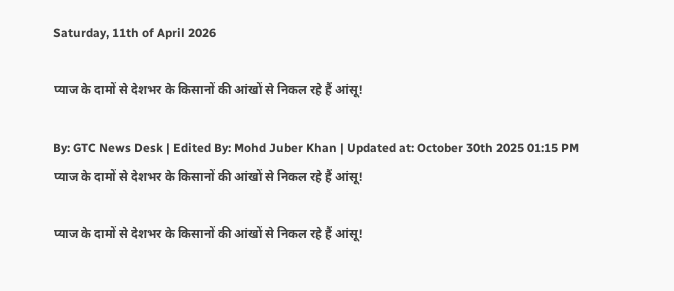Saturday, 11th of April 2026

प्याज के दामों से देशभर के किसानों की आंखों से निकल रहे हैं आंसू!

By: GTC News Desk | Edited By: Mohd Juber Khan | Updated at: October 30th 2025 01:15 PM
प्याज के दामों से देशभर के किसानों की आंखों से निकल रहे हैं आंसू!

प्याज के दामों से देशभर के किसानों की आंखों से निकल रहे हैं आंसू!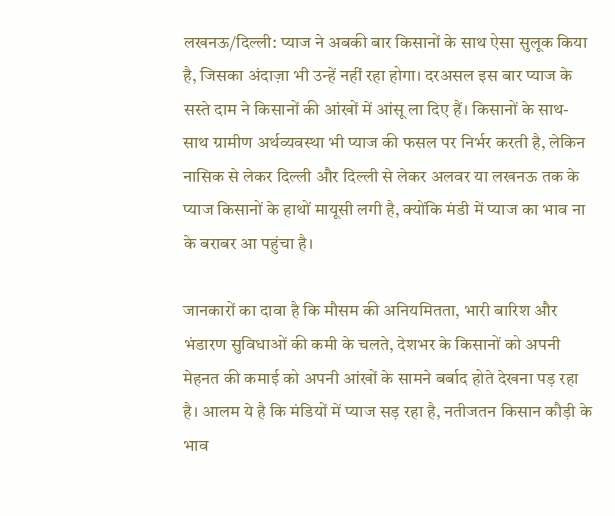लखनऊ/दिल्ली: प्याज ने अबकी बार किसानों के साथ ऐसा सुलूक किया है, जिसका अंदाज़ा भी उन्हें नहीं रहा होगा। दरअसल इस बार प्याज के सस्ते दाम ने किसानों की आंखों में आंसू ला दिए हैं। किसानों के साथ-साथ ग्रामीण अर्थव्यवस्था भी प्याज की फसल पर निर्भर करती है, लेकिन नासिक से लेकर दिल्ली और दिल्ली से लेकर अलवर या लखनऊ तक के प्याज किसानों के हाथों मायूसी लगी है, क्योंकि मंडी में प्याज का भाव ना के बराबर आ पहुंचा है।

जानकारों का दावा है कि मौसम की अनियमितता, भारी बारिश और भंडारण सुविधाओं की कमी के चलते, देशभर के किसानों को अपनी मेहनत की कमाई को अपनी आंखों के सामने बर्बाद होते देखना पड़ रहा है। आलम ये है कि मंडियों में प्याज सड़ रहा है, नतीजतन किसान कौड़ी के भाव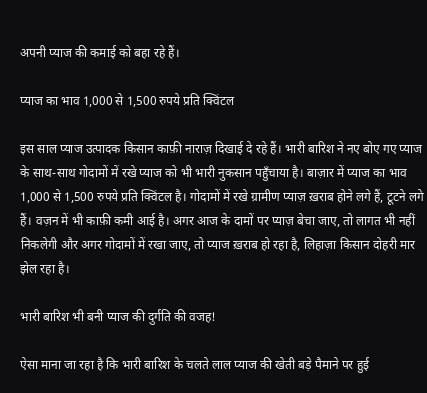अपनी प्याज की कमाई को बहा रहे हैं।

प्याज का भाव 1,000 से 1,500 रुपये प्रति क्विंटल

इस साल प्याज उत्पादक किसान काफ़ी नाराज़ दिखाई दे रहे हैं। भारी बारिश ने नए बोए गए प्याज के साथ-साथ गोदामों में रखे प्याज को भी भारी नुकसान पहुँचाया है। बाज़ार में प्याज का भाव 1,000 से 1,500 रुपये प्रति क्विंटल है। गोदामों में रखे ग्रामीण प्याज़ ख़राब होने लगे हैं, टूटने लगे हैं। वज़न में भी काफ़ी कमी आई है। अगर आज के दामों पर प्याज़ बेचा जाए, तो लागत भी नहीं निकलेगी और अगर गोदामों में रखा जाए, तो प्याज ख़राब हो रहा है, लिहाज़ा किसान दोहरी मार झेल रहा है।

भारी बारिश भी बनी प्याज की दुर्गति की वजह!

ऐसा माना जा रहा है कि भारी बारिश के चलते लाल प्याज की खेती बड़े पैमाने पर हुई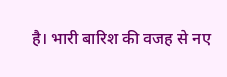है। भारी बारिश की वजह से नए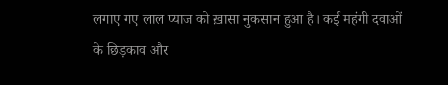लगाए गए लाल प्याज को ख़ासा नुकसान हुआ है। कई महंगी दवाओं के छिड़काव और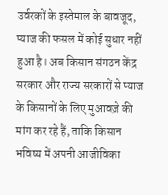उर्वरकों के इस्तेमाल के बावजूद, प्याज की फसल में कोई सुधार नहीं हुआ है। अब किसान संगठन केंद्र सरकार और राज्य सरकारों से प्याज के किसानों के लिए मुआवज़े की मांग कर रहे हैं, ताकि किसान भविष्य में अपनी आजीविका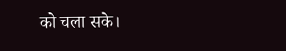को चला सके।